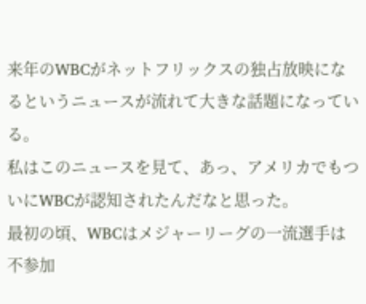来年のWBCがネットフリックスの独占放映になるというニュースが流れて大きな話題になっている。
私はこのニュースを見て、あっ、アメリカでもついにWBCが認知されたんだなと思った。
最初の頃、WBCはメジャーリーグの一流選手は不参加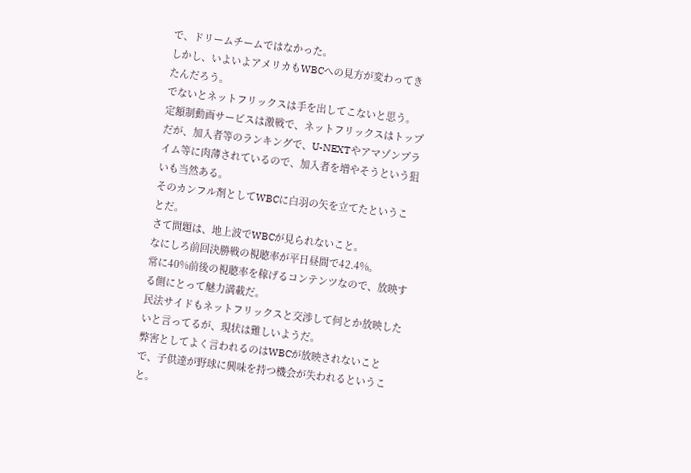で、ドリームチームではなかった。
しかし、いよいよアメリカもWBCへの見方が変わってきたんだろう。
でないとネットフリックスは手を出してこないと思う。
定額制動画サービスは激戦で、ネットフリックスはトップだが、加入者等のランキングで、U-NEXTやアマゾンプライム等に肉薄されているので、加入者を増やそうという狙いも当然ある。
そのカンフル剤としてWBCに白羽の矢を立てたということだ。
さて問題は、地上波でWBCが見られないこと。
なにしろ前回決勝戦の視聴率が平日昼間で42.4%。
常に40%前後の視聴率を稼げるコンテンツなので、放映する側にとって魅力満載だ。
民法サイドもネットフリックスと交渉して何とか放映したいと言ってるが、現状は難しいようだ。
弊害としてよく言われるのはWBCが放映されないことで、子供達が野球に興味を持つ機会が失われるということ。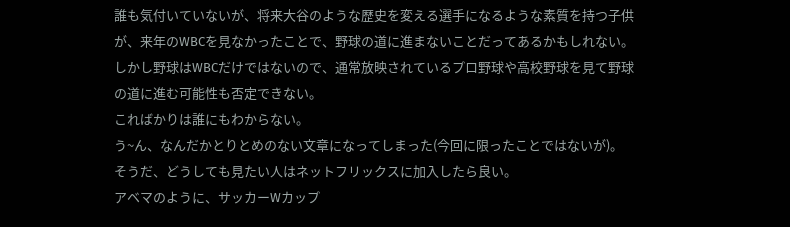誰も気付いていないが、将来大谷のような歴史を変える選手になるような素質を持つ子供が、来年のWBCを見なかったことで、野球の道に進まないことだってあるかもしれない。
しかし野球はWBCだけではないので、通常放映されているプロ野球や高校野球を見て野球の道に進む可能性も否定できない。
こればかりは誰にもわからない。
う~ん、なんだかとりとめのない文章になってしまった(今回に限ったことではないが)。
そうだ、どうしても見たい人はネットフリックスに加入したら良い。
アベマのように、サッカーWカップ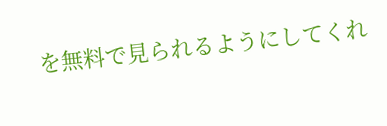を無料で見られるようにしてくれ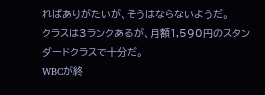ればありがたいが、そうはならないようだ。
クラスは3ランクあるが、月額1,590円のスタンダードクラスで十分だ。
WBCが終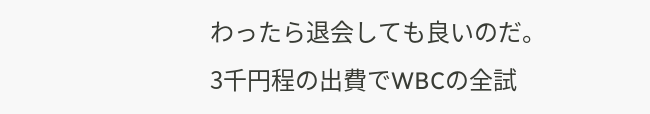わったら退会しても良いのだ。
3千円程の出費でWBCの全試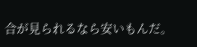合が見られるなら安いもんだ。